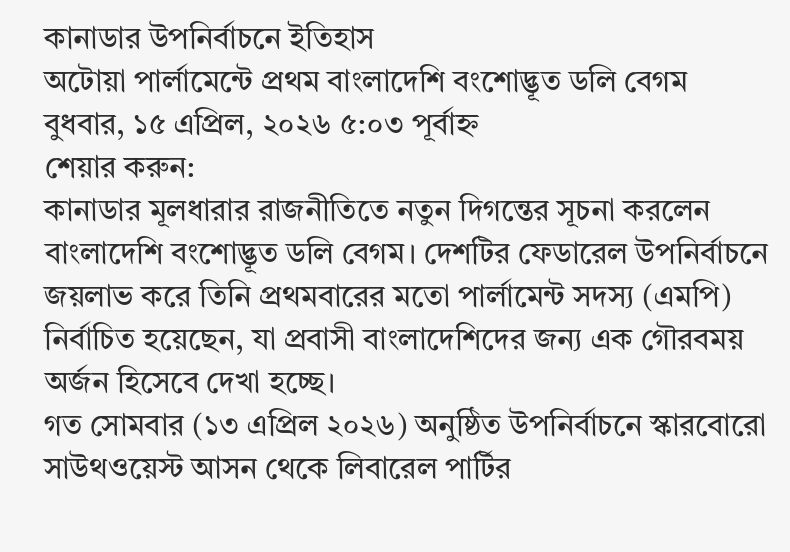কানাডার উপনির্বাচনে ইতিহাস
অটোয়া পার্লামেন্টে প্রথম বাংলাদেশি বংশোদ্ভূত ডলি বেগম
বুধবার, ১৫ এপ্রিল, ২০২৬ ৫:০৩ পূর্বাহ্ন
শেয়ার করুন:
কানাডার মূলধারার রাজনীতিতে নতুন দিগন্তের সূচনা করলেন বাংলাদেশি বংশোদ্ভূত ডলি বেগম। দেশটির ফেডারেল উপনির্বাচনে জয়লাভ করে তিনি প্রথমবারের মতো পার্লামেন্ট সদস্য (এমপি) নির্বাচিত হয়েছেন, যা প্রবাসী বাংলাদেশিদের জন্য এক গৌরবময় অর্জন হিসেবে দেখা হচ্ছে।
গত সোমবার (১৩ এপ্রিল ২০২৬) অনুষ্ঠিত উপনির্বাচনে স্কারবোরো সাউথওয়েস্ট আসন থেকে লিবারেল পার্টির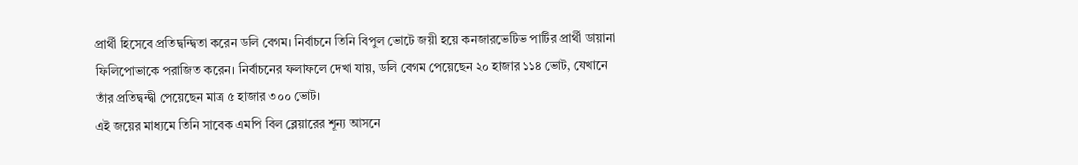প্রার্থী হিসেবে প্রতিদ্বন্দ্বিতা করেন ডলি বেগম। নির্বাচনে তিনি বিপুল ভোটে জয়ী হয়ে কনজারভেটিভ পার্টির প্রার্থী ডায়ানা ফিলিপোভাকে পরাজিত করেন। নির্বাচনের ফলাফলে দেখা যায়, ডলি বেগম পেয়েছেন ২০ হাজার ১১৪ ভোট, যেখানে তাঁর প্রতিদ্বন্দ্বী পেয়েছেন মাত্র ৫ হাজার ৩০০ ভোট।
এই জয়ের মাধ্যমে তিনি সাবেক এমপি বিল ব্লেয়ারের শূন্য আসনে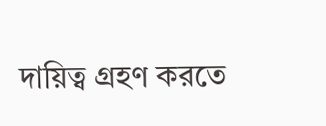দায়িত্ব গ্রহণ করতে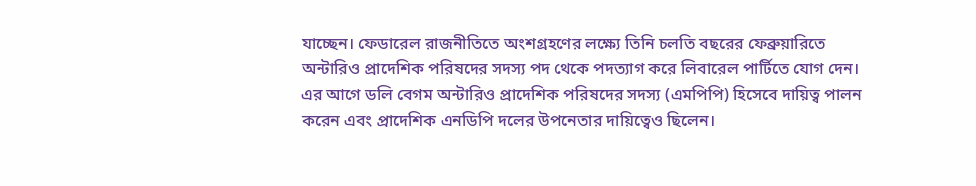যাচ্ছেন। ফেডারেল রাজনীতিতে অংশগ্রহণের লক্ষ্যে তিনি চলতি বছরের ফেব্রুয়ারিতে অন্টারিও প্রাদেশিক পরিষদের সদস্য পদ থেকে পদত্যাগ করে লিবারেল পার্টিতে যোগ দেন।
এর আগে ডলি বেগম অন্টারিও প্রাদেশিক পরিষদের সদস্য (এমপিপি) হিসেবে দায়িত্ব পালন করেন এবং প্রাদেশিক এনডিপি দলের উপনেতার দায়িত্বেও ছিলেন।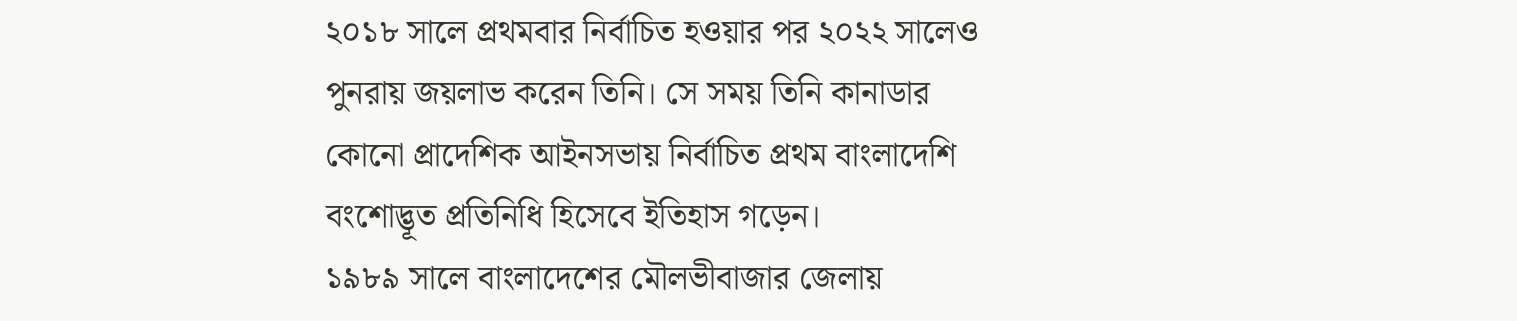২০১৮ সালে প্রথমবার নির্বাচিত হওয়ার পর ২০২২ সালেও পুনরায় জয়লাভ করেন তিনি। সে সময় তিনি কানাডার কোনো প্রাদেশিক আইনসভায় নির্বাচিত প্রথম বাংলাদেশি বংশোদ্ভূত প্রতিনিধি হিসেবে ইতিহাস গড়েন।
১৯৮৯ সালে বাংলাদেশের মৌলভীবাজার জেলায়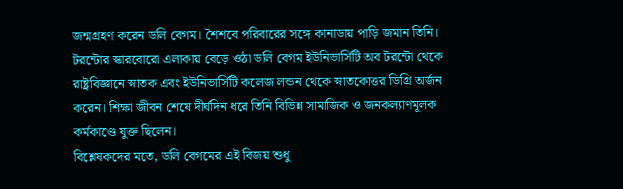জন্মগ্রহণ করেন ডলি বেগম। শৈশবে পরিবারের সঙ্গে কানাডায় পাড়ি জমান তিনি। টরন্টোর স্কারবোরো এলাকায় বেড়ে ওঠা ডলি বেগম ইউনিভার্সিটি অব টরন্টো থেকে রাষ্ট্রবিজ্ঞানে স্নাতক এবং ইউনিভার্সিটি কলেজ লন্ডন থেকে স্নাতকোত্তর ডিগ্রি অর্জন করেন। শিক্ষা জীবন শেষে দীর্ঘদিন ধরে তিনি বিভিন্ন সামাজিক ও জনকল্যাণমূলক কর্মকাণ্ডে যুক্ত ছিলেন।
বিশ্লেষকদের মতে, ডলি বেগমের এই বিজয় শুধু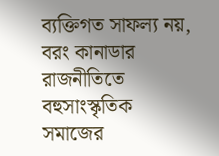ব্যক্তিগত সাফল্য নয়, বরং কানাডার রাজনীতিতে বহুসাংস্কৃতিক সমাজের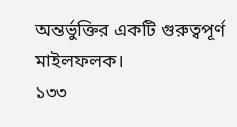অন্তর্ভুক্তির একটি গুরুত্বপূর্ণ মাইলফলক।
১৩৩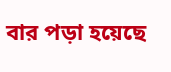বার পড়া হয়েছে